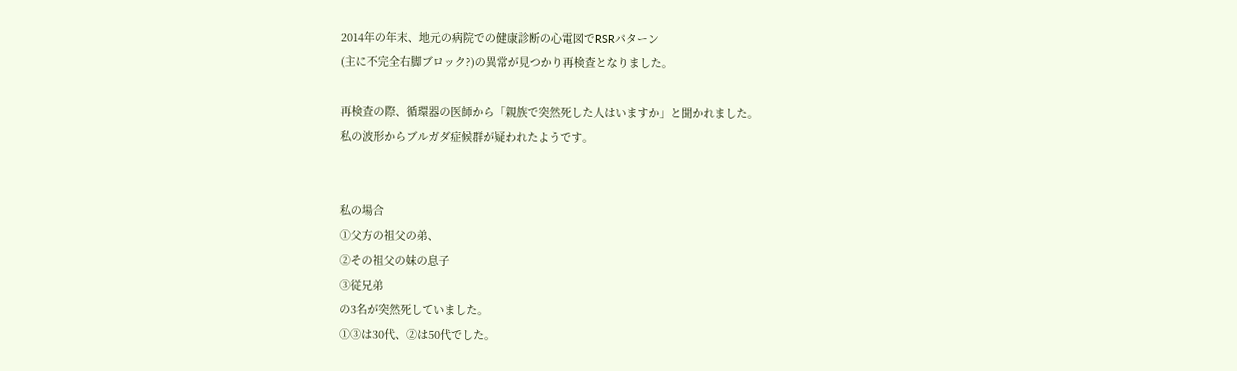2014年の年末、地元の病院での健康診断の心電図でRSRパターン
(主に不完全右脚ブロック?)の異常が見つかり再検査となりました。

再検査の際、循環器の医師から「親族で突然死した人はいますか」と聞かれました。
私の波形からブルガダ症候群が疑われたようです。


私の場合
①父方の祖父の弟、
②その祖父の妹の息子
③従兄弟
の3名が突然死していました。
①③は30代、②は50代でした。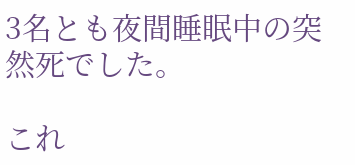3名とも夜間睡眠中の突然死でした。

これ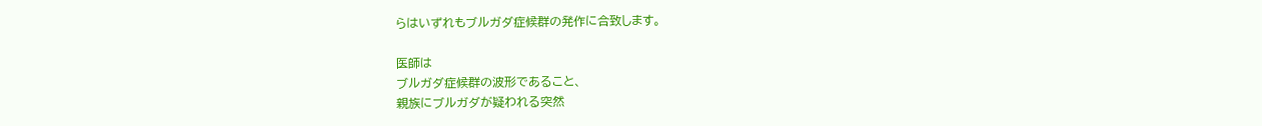らはいずれもブルガダ症候群の発作に合致します。

医師は
ブルガダ症候群の波形であること、
親族にブルガダが疑われる突然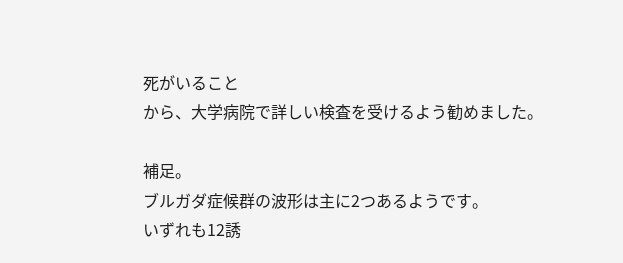死がいること
から、大学病院で詳しい検査を受けるよう勧めました。

補足。
ブルガダ症候群の波形は主に2つあるようです。
いずれも12誘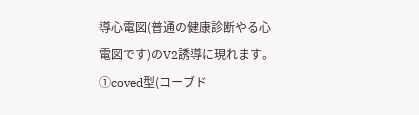導心電図(普通の健康診断やる心電図です)のV2誘導に現れます。
①coved型(コーブド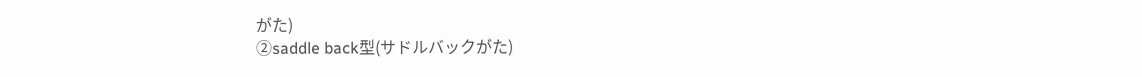がた)
②saddle back型(サドルバックがた)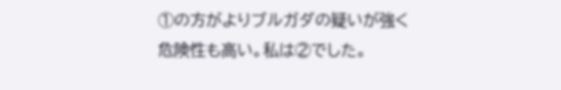①の方がよりブルガダの疑いが強く危険性も高い。私は②でした。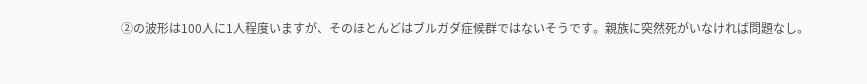②の波形は100人に1人程度いますが、そのほとんどはブルガダ症候群ではないそうです。親族に突然死がいなければ問題なし。